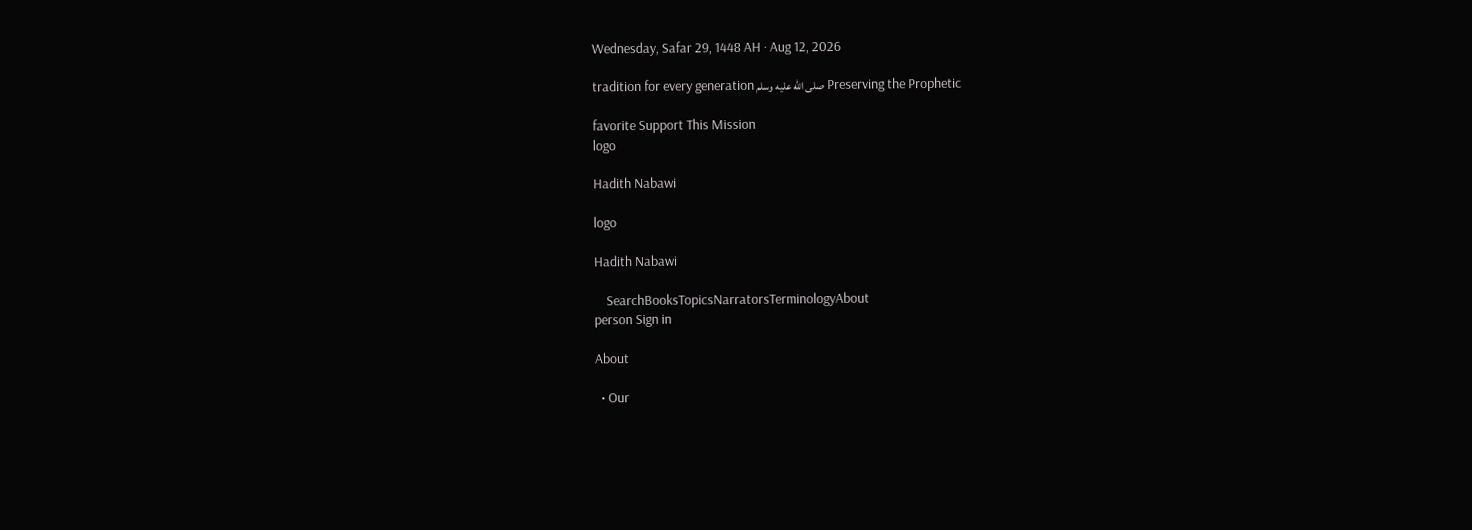Wednesday, Safar 29, 1448 AH · Aug 12, 2026

Preserving the Prophetic صلى الله عليه وسلم tradition for every generation

favorite Support This Mission
logo

Hadith Nabawi

logo

Hadith Nabawi

    SearchBooksTopicsNarratorsTerminologyAbout
person Sign in

About

  • Our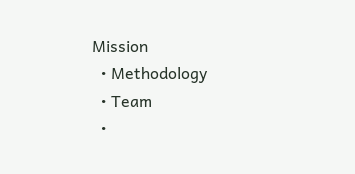Mission
  • Methodology
  • Team
  •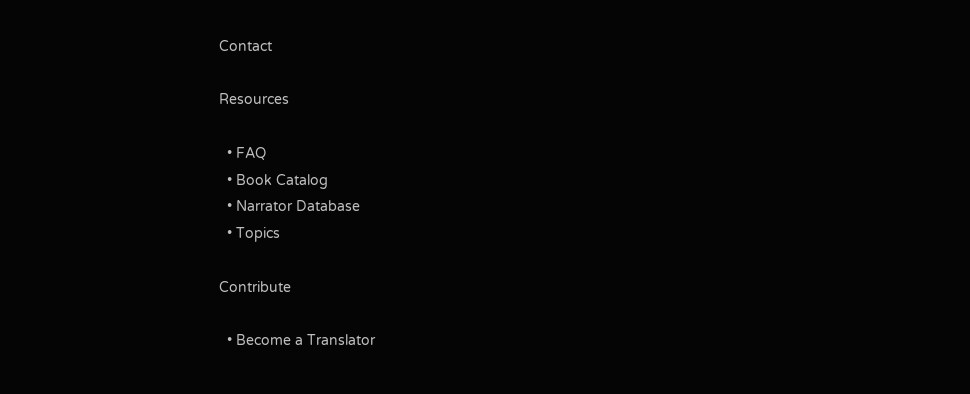Contact

Resources

  • FAQ
  • Book Catalog
  • Narrator Database
  • Topics

Contribute

  • Become a Translator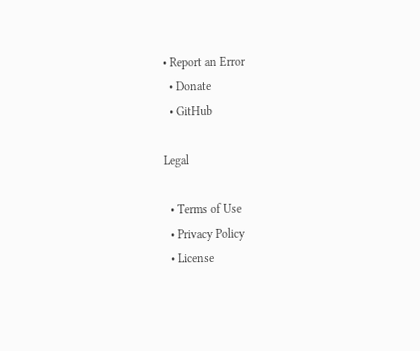• Report an Error
  • Donate
  • GitHub

Legal

  • Terms of Use
  • Privacy Policy
  • License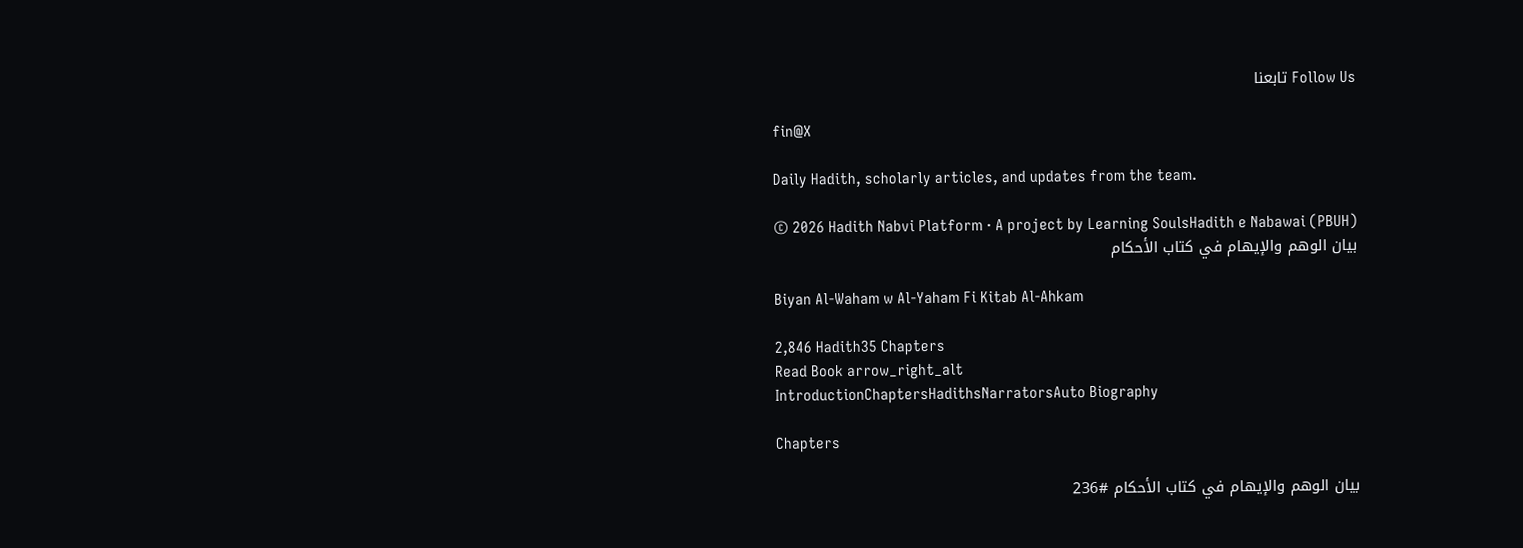Follow Us تابعنا

fin@X

Daily Hadith, scholarly articles, and updates from the team.

© 2026 Hadith Nabvi Platform · A project by Learning SoulsHadith e Nabawai (PBUH)
بيان الوهم والإيهام في كتاب الأحكام

Biyan Al-Waham w Al-Yaham Fi Kitab Al-Ahkam

2,846 Hadith35 Chapters
Read Book arrow_right_alt
IntroductionChaptersHadithsNarratorsAuto Biography

Chapters

بيان الوهم والإيهام في كتاب الأحكام #236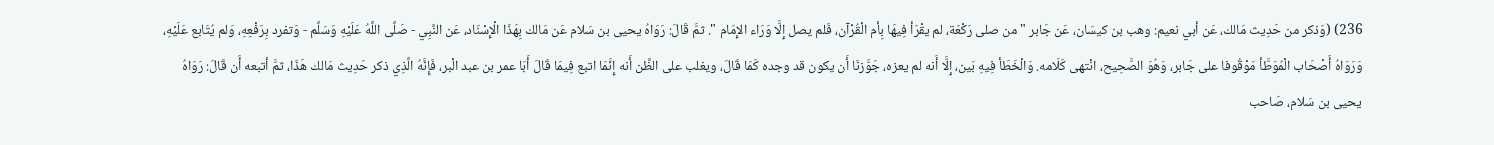236) (وَذكر من حَدِيث مَالك، عَن أبي نعيم: وهب بن كيسَان، عَن جَابر " من صلى رَكْعَة، لم يقْرَأ فِيهَا بِأم الْقُرْآن، فَلم يصل إِلَّا وَرَاء الإِمَام ". ثمَّ قَالَ: رَوَاهُ يحيى بن سَلام عَن مَالك بِهَذَا الْإِسْنَاد، عَن النَّبِي - صَلَّى اللَّهُ عَلَيْهِ وَسَلَّم - وَتفرد بِرَفْعِهِ، وَلم يُتَابع عَلَيْهِ، وَرَوَاهُ أَصْحَاب الْمُوَطَّأ مَوْقُوفا على جَابر، وَهُوَ الصَّحِيح، انْتهى كَلَامه. وَالْخَطَأ فِيهِ بَين، إِلَّا أَنه لم يعزه، جَوَّزنَا أَن يكون قد وجده كَمَا قَالَ، ويغلب على الظَّن أَنه إِنَّمَا اتبع فِيمَا قَالَ أَبَا عمر بن عبد الْبر، فَإِنَّهُ الَّذِي ذكر حَدِيث مَالك هَذَا، ثمَّ أتبعه أَن قَالَ: رَوَاهُ يحيى بن سَلام، صَاحب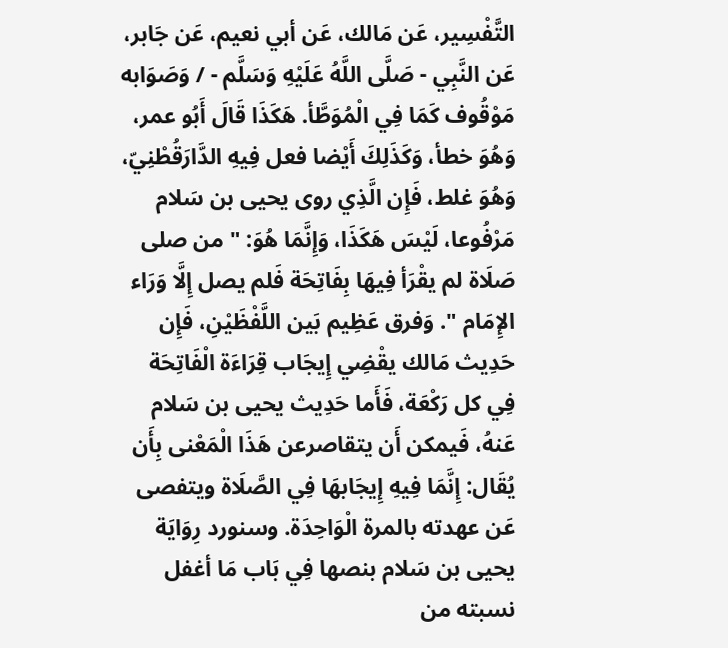التَّفْسِير، عَن مَالك، عَن أبي نعيم، عَن جَابر، عَن النَّبِي - صَلَّى اللَّهُ عَلَيْهِ وَسَلَّم - / وَصَوَابه مَوْقُوف كَمَا فِي الْمُوَطَّأ. هَكَذَا قَالَ أَبُو عمر، وَهُوَ خطأ، وَكَذَلِكَ أَيْضا فعل فِيهِ الدَّارَقُطْنِيّ، وَهُوَ غلط، فَإِن الَّذِي روى يحيى بن سَلام مَرْفُوعا، لَيْسَ هَكَذَا، وَإِنَّمَا هُوَ: " من صلى صَلَاة لم يقْرَأ فِيهَا بِفَاتِحَة فَلم يصل إِلَّا وَرَاء الإِمَام ". وَفرق عَظِيم بَين اللَّفْظَيْنِ، فَإِن حَدِيث مَالك يقْضِي إِيجَاب قِرَاءَة الْفَاتِحَة فِي كل رَكْعَة، فَأَما حَدِيث يحيى بن سَلام عَنهُ، فَيمكن أَن يتقاصرعن هَذَا الْمَعْنى بِأَن يُقَال: إِنَّمَا فِيهِ إِيجَابهَا فِي الصَّلَاة ويتفصى عَن عهدته بالمرة الْوَاحِدَة. وسنورد رِوَايَة يحيى بن سَلام بنصها فِي بَاب مَا أغفل نسبته من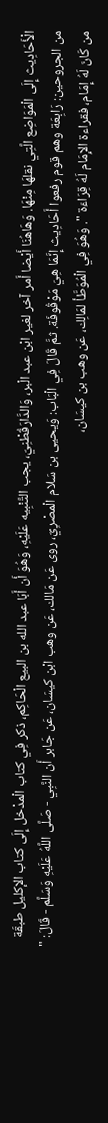الْأَحَادِيث إِلَى الْمَوَاضِع الَّتِي نقلهَا مِنْهَا. وَهَاهُنَا أَيْضا أَمر آخر لغير ابْن عبد الْبر، وَالدَّارَقُطْنِيّ، يجب التَّنْبِيه عَلَيْهِ، وَهُوَ أَن أَبَا عبد الله بن البيع الْحَاكِم، ذكر فِي كتاب الْمدْخل إِلَى كتاب الإكليل طبقَة من الجروحين: رَابِعَة وهم قوم رفعوا أَحَادِيث إِنَّمَا هِيَ مَوْقُوفَة. ثمَّ قَالَ فِي الْبَاب: وَيحيى بن سَلام الْمصْرِيّ، روى عَن مَالك، عَن وهب ابْن كيسَان، عَن جَابر أَن النَّبِي - صَلَّى اللَّهُ عَلَيْهِ وَسَلَّم - قَالَ: " من كَانَ لَهُ إِمَام، فقراءة الإِمَام لَهُ قِرَاءَة ". وَهُوَ فِي الْمُوَطَّأ لمَالِك، عَن وهب بن كيسَان،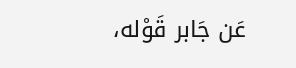عَن جَابر قَوْله،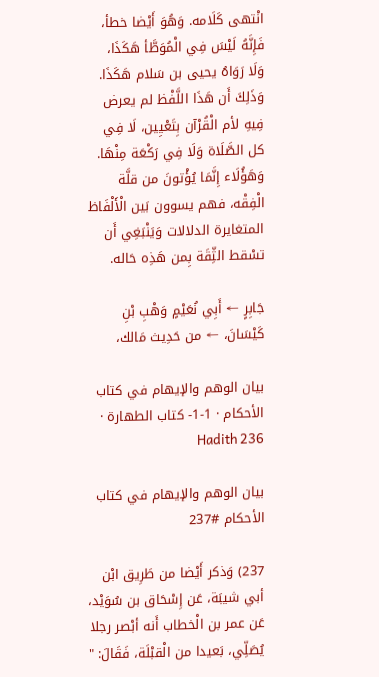انْتهى كَلَامه. وَهُوَ أَيْضا خطأ، فَإِنَّهُ لَيْسَ فِي الْمُوَطَّأ هَكَذَا، وَلَا رَوَاهُ يحيى بن سَلام هَكَذَا. وَذَلِكَ أَن هَذَا اللَّفْظ لم يعرض فِيهِ لأم الْقُرْآن بِتَعْيِين، لَا فِي كل الصَّلَاة وَلَا فِي رَكْعَة مِنْهَا. وَهَؤُلَاء إِنَّمَا يُؤْتونَ من قلَّة الْفِقْه، فهم يسوون بَين الْأَلْفَاظ المتغايرة الدلالات وَيَنْبَغِي أَن تسْقط الثِّقَة بِمن هَذِه حَاله.

جَابِرٍ ← أَبِي نُعَيْمٍ وَهْبِ بْنِ كَيْسَانَ، ← من حَدِيث مَالك،

بيان الوهم والإيهام في كتاب الأحكام · 1-1- كتاب الطهارة · Hadith 236

بيان الوهم والإيهام في كتاب الأحكام #237

237) وَذكر أَيْضا من طَرِيق ابْن أبي شيبَة، عَن إِسْحَاق بن سُوَيْد، عَن عمر بن الْخطاب أَنه أبْصر رجلا يُصَلِّي، بَعيدا من الْقبْلَة، فَقَالَ: "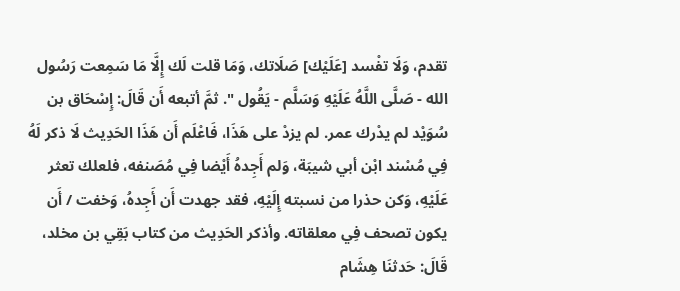تقدم، وَلَا تفْسد [عَلَيْك] صَلَاتك، وَمَا قلت لَك إِلَّا مَا سَمِعت رَسُول الله - صَلَّى اللَّهُ عَلَيْهِ وَسَلَّم - يَقُول ". ثمَّ أتبعه أَن قَالَ: إِسْحَاق بن سُوَيْد لم يدْرك عمر. لم يزدْ على هَذَا، فَاعْلَم أَن هَذَا الحَدِيث لَا ذكر لَهُ فِي مُسْند ابْن أبي شيبَة، وَلم أَجِدهُ أَيْضا فِي مُصَنفه، فلعلك تعثر عَلَيْهِ، وَكن حذرا من نسبته إِلَيْهِ، فقد جهدت أَن أَجِدهُ، وَخفت / أَن يكون تصحف فِي معلقاته. وأذكر الحَدِيث من كتاب بَقِي بن مخلد، قَالَ: حَدثنَا هِشَام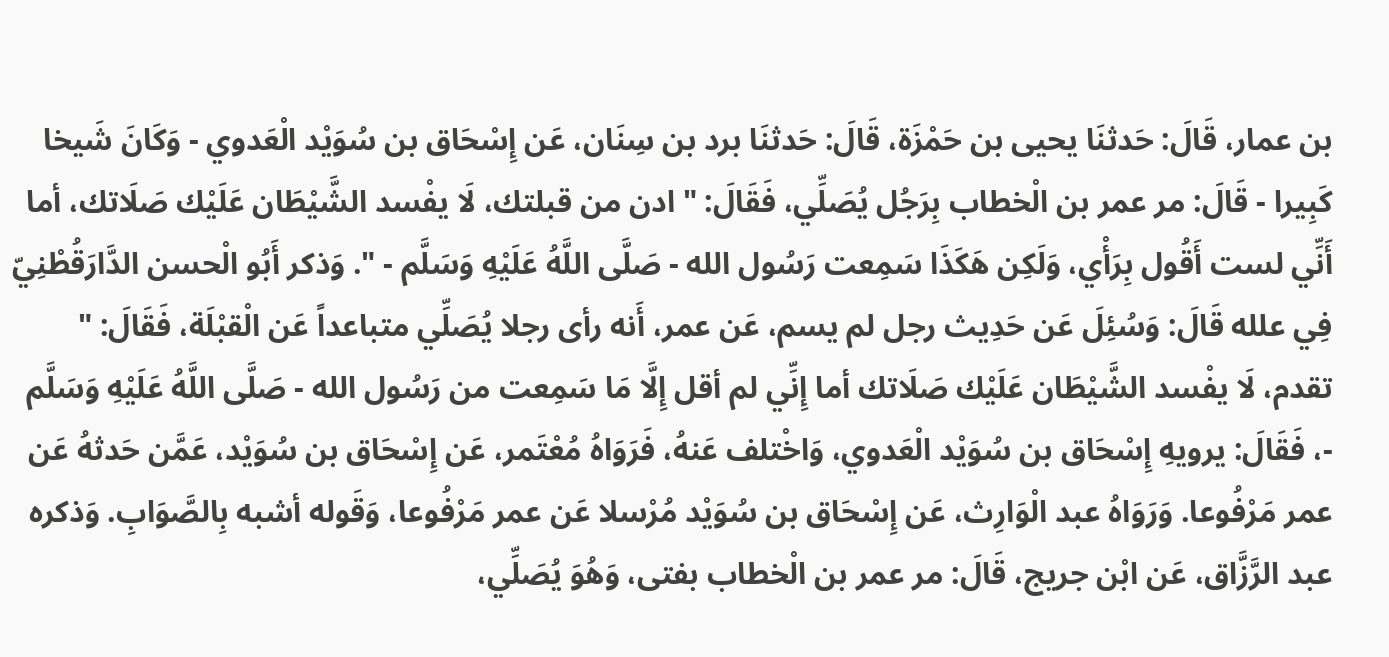بن عمار، قَالَ: حَدثنَا يحيى بن حَمْزَة، قَالَ: حَدثنَا برد بن سِنَان، عَن إِسْحَاق بن سُوَيْد الْعَدوي - وَكَانَ شَيخا كَبِيرا - قَالَ: مر عمر بن الْخطاب بِرَجُل يُصَلِّي، فَقَالَ: " ادن من قبلتك، لَا يفْسد الشَّيْطَان عَلَيْك صَلَاتك، أما أَنِّي لست أَقُول بِرَأْي، وَلَكِن هَكَذَا سَمِعت رَسُول الله - صَلَّى اللَّهُ عَلَيْهِ وَسَلَّم - ". وَذكر أَبُو الْحسن الدَّارَقُطْنِيّ فِي علله قَالَ: وَسُئِلَ عَن حَدِيث رجل لم يسم، عَن عمر، أَنه رأى رجلا يُصَلِّي متباعداً عَن الْقبْلَة، فَقَالَ: " تقدم، لَا يفْسد الشَّيْطَان عَلَيْك صَلَاتك أما إِنِّي لم أقل إِلَّا مَا سَمِعت من رَسُول الله - صَلَّى اللَّهُ عَلَيْهِ وَسَلَّم -، فَقَالَ: يرويهِ إِسْحَاق بن سُوَيْد الْعَدوي، وَاخْتلف عَنهُ، فَرَوَاهُ مُعْتَمر، عَن إِسْحَاق بن سُوَيْد، عَمَّن حَدثهُ عَن عمر مَرْفُوعا. وَرَوَاهُ عبد الْوَارِث، عَن إِسْحَاق بن سُوَيْد مُرْسلا عَن عمر مَرْفُوعا، وَقَوله أشبه بِالصَّوَابِ. وَذكره عبد الرَّزَّاق، عَن ابْن جريج، قَالَ: مر عمر بن الْخطاب بفتى، وَهُوَ يُصَلِّي،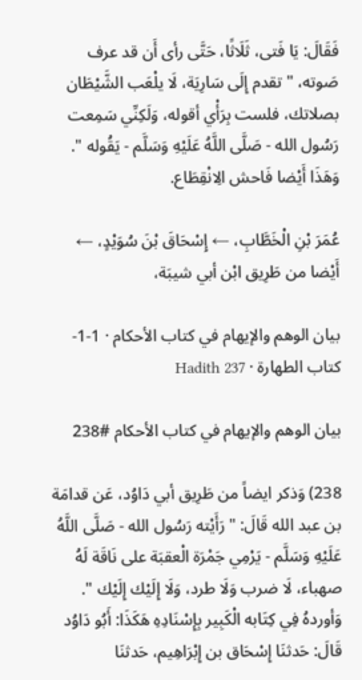فَقَالَ: يَا فَتى، ثَلَاثًا، حَتَّى رأى أَن قد عرف صَوته، " تقدم إِلَى سَارِيَة، لَا يلْعَب الشَّيْطَان بصلاتك، فلست بِرَأْي أقوله، وَلَكِنِّي سَمِعت رَسُول الله - صَلَّى اللَّهُ عَلَيْهِ وَسَلَّم - يَقُوله ". وَهَذَا أَيْضا فَاحش الِانْقِطَاع.

عُمَرَ بْنِ الْخَطَّابِ، ← إِسْحَاقَ بْنَ سُوَيْدٍ، ← أَيْضا من طَرِيق ابْن أبي شيبَة،

بيان الوهم والإيهام في كتاب الأحكام · 1-1- كتاب الطهارة · Hadith 237

بيان الوهم والإيهام في كتاب الأحكام #238

238) وَذكر ايضاً من طَرِيق أبي دَاوُد، عَن قدامَة بن عبد الله قَالَ: " رَأَيْته رَسُول الله - صَلَّى اللَّهُ عَلَيْهِ وَسَلَّم - يَرْمِي جَمْرَة الْعقبَة على نَاقَة لَهُ صهباء، لَا ضرب وَلَا طرد، وَلَا إِلَيْك إِلَيْك ". وَأوردهُ فِي كِتَابه الْكَبِير بِإِسْنَادِهِ هَكَذَا: أَبُو دَاوُد قَالَ: حَدثنَا إِسْحَاق بن إِبْرَاهِيم، حَدثنَا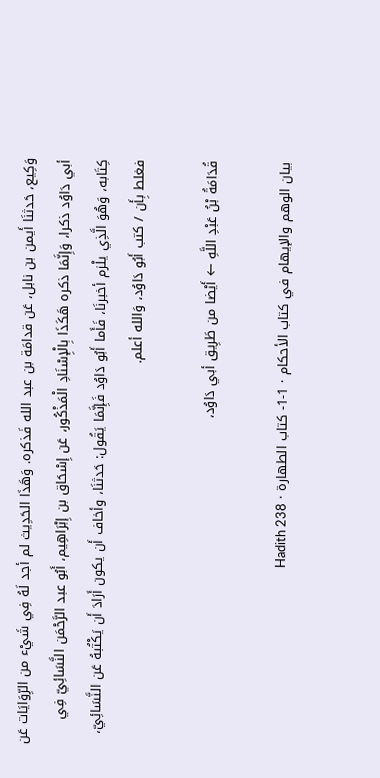وَكِيع، حَدثنَا أَيمن بن نابل، عَن قدامَة بن عبد الله فَذكره. وَهَذَا الحَدِيث لم أجد لَهُ فِي شَيْء من الرِّوَايَات عَن أبي دَاوُد ذكرا، وَإِنَّمَا ذكره هَكَذَا بِالْإِسْنَادِ الْمَذْكُور، عَن إِسْحَاق بن إِبْرَاهِيم، أَبُو عبد الرَّحْمَن النَّسَائِيّ فِي كِتَابه، وَهُوَ الَّذِي يلْزم أخبرنَا، فَأَما أَبُو دَاوُد فَإِنَّمَا يَقُول: حَدثنَا، وأخاف أَن يكون أَرَادَ أَن يَكْتُبهُ عَن النَّسَائِيّ، فغلط بِأَن / كتب أَبُو دَاوُد، وَالله أعلم.

قُدَامَةُ بْنُ عَبْدِ اللَّهِ ← أَيْضا من طَرِيق أبي دَاوُد،

بيان الوهم والإيهام في كتاب الأحكام · 1-1- كتاب الطهارة · Hadith 238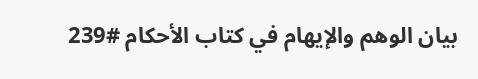بيان الوهم والإيهام في كتاب الأحكام #239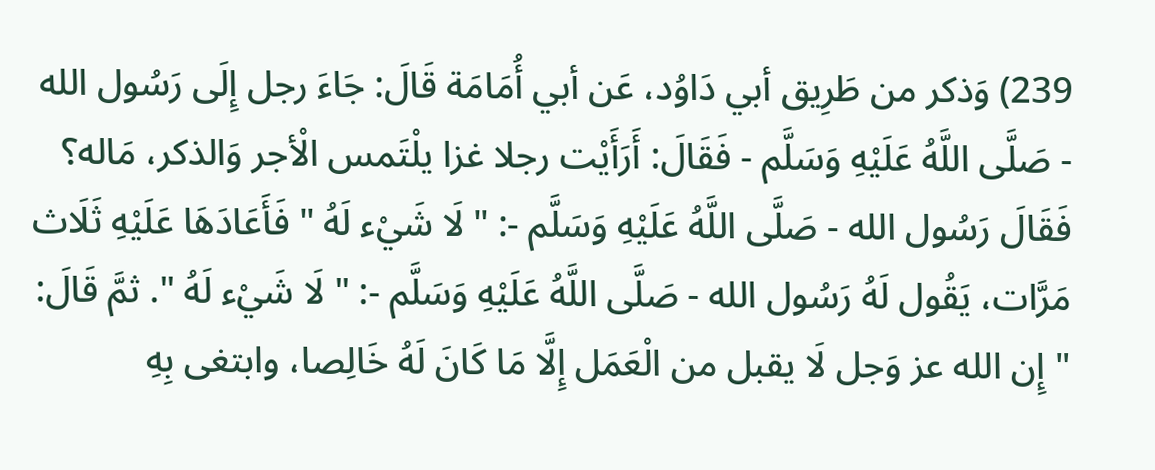239) وَذكر من طَرِيق أبي دَاوُد، عَن أبي أُمَامَة قَالَ: جَاءَ رجل إِلَى رَسُول الله - صَلَّى اللَّهُ عَلَيْهِ وَسَلَّم - فَقَالَ: أَرَأَيْت رجلا غزا يلْتَمس الْأجر وَالذكر، مَاله؟ فَقَالَ رَسُول الله - صَلَّى اللَّهُ عَلَيْهِ وَسَلَّم -: " لَا شَيْء لَهُ " فَأَعَادَهَا عَلَيْهِ ثَلَاث مَرَّات، يَقُول لَهُ رَسُول الله - صَلَّى اللَّهُ عَلَيْهِ وَسَلَّم -: " لَا شَيْء لَهُ ". ثمَّ قَالَ: " إِن الله عز وَجل لَا يقبل من الْعَمَل إِلَّا مَا كَانَ لَهُ خَالِصا، وابتغى بِهِ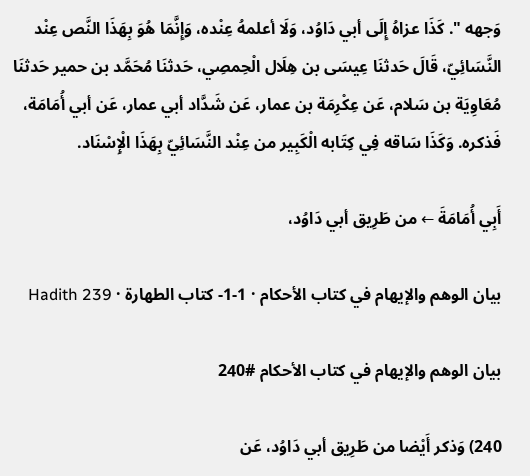وَجهه ". كَذَا عزاهُ إِلَى أبي دَاوُد، وَلَا أعلمهُ عِنْده، وَإِنَّمَا هُوَ بِهَذَا النَّص عِنْد النَّسَائِيّ، قَالَ حَدثنَا عِيسَى بن هِلَال الْحِمصِي، حَدثنَا مُحَمَّد بن حمير حَدثنَا مُعَاوِيَة بن سَلام، عَن عِكْرِمَة بن عمار، عَن شَدَّاد أبي عمار، عَن أبي أُمَامَة، فَذكره. وَكَذَا سَاقه فِي كِتَابه الْكَبِير من عِنْد النَّسَائِيّ بِهَذَا الْإِسْنَاد.

أَبِي أُمَامَةَ ← من طَرِيق أبي دَاوُد،

بيان الوهم والإيهام في كتاب الأحكام · 1-1- كتاب الطهارة · Hadith 239

بيان الوهم والإيهام في كتاب الأحكام #240

240) وَذكر أَيْضا من طَرِيق أبي دَاوُد، عَن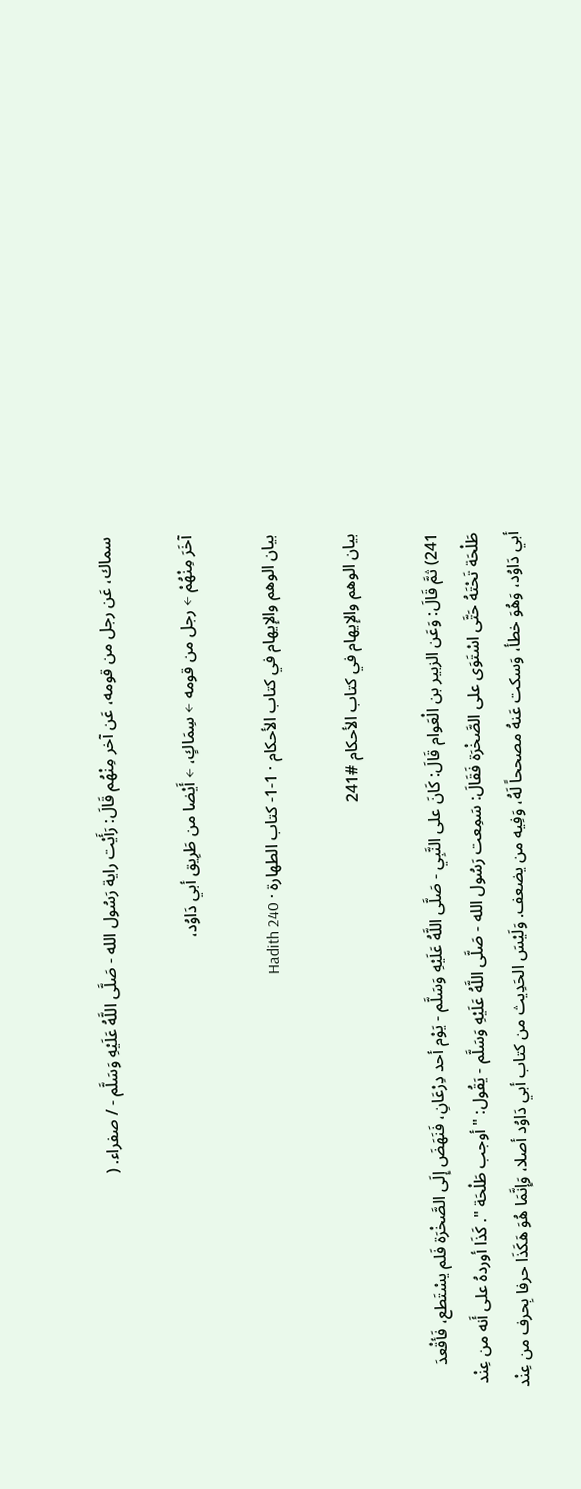سماك، عَن رجل من قومه، عَن آخر مِنْهُم قَالَ: رَأَيْت راية رَسُول الله - صَلَّى اللَّهُ عَلَيْهِ وَسَلَّم - / صفراء. (

آخَرَ مِنْهُمْ ← رجل من قومه ← سِمَاكٍ، ← أَيْضا من طَرِيق أبي دَاوُد،

بيان الوهم والإيهام في كتاب الأحكام · 1-1- كتاب الطهارة · Hadith 240

بيان الوهم والإيهام في كتاب الأحكام #241

241) ثمَّ قَالَ: وَعَن الزبير بن الْعَوام قَالَ: كَانَ على النَّبِي - صَلَّى اللَّهُ عَلَيْهِ وَسَلَّم - يَوْم أحد دِرْعَانِ، فَنَهَضَ إِلَى الصَّخْرَة فَلم يسْتَطع، فَأقْعدَ طَلْحَة تَحْتَهُ حَتَّى اسْتَوَى على الصَّخْرَة فَقَالَ: سَمِعت رَسُول الله - صَلَّى اللَّهُ عَلَيْهِ وَسَلَّم - يَقُول: " أوجب طَلْحَة ". كَذَا أوردهُ على أَنه من عِنْد أبي دَاوُد، وَهُوَ خطأ، وَسكت عَنهُ مصححاً لَهُ، وَفِيه من يضعف. وَلَيْسَ الحَدِيث من كتاب أبي دَاوُد أصلا، وَإِنَّمَا هُوَ هَكَذَا حرفا بِحرف من عِنْد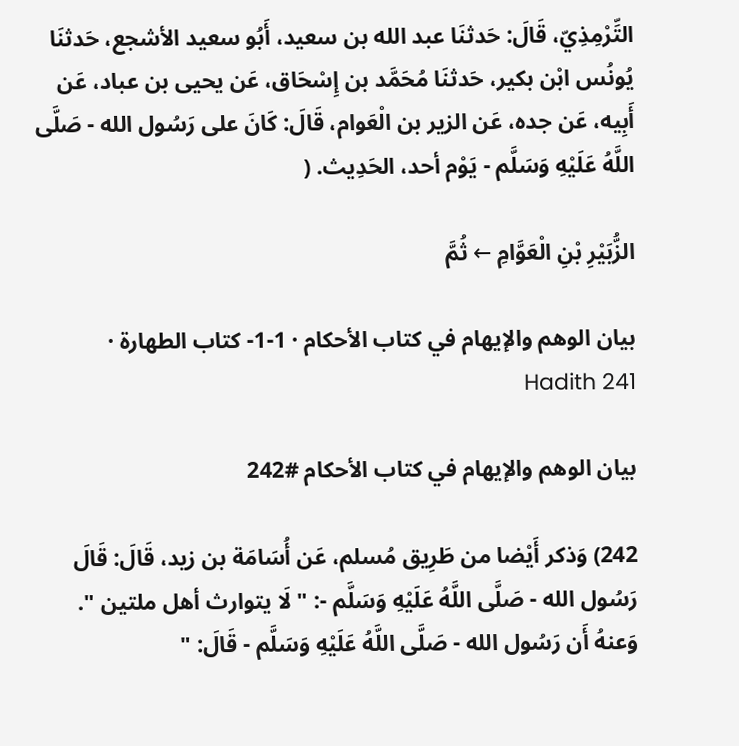التِّرْمِذِيّ، قَالَ: حَدثنَا عبد الله بن سعيد، أَبُو سعيد الأشجع، حَدثنَا يُونُس ابْن بكير، حَدثنَا مُحَمَّد بن إِسْحَاق، عَن يحيى بن عباد، عَن أَبِيه، عَن جده، عَن الزير بن الْعَوام، قَالَ: كَانَ على رَسُول الله - صَلَّى اللَّهُ عَلَيْهِ وَسَلَّم - يَوْم أحد، الحَدِيث. (

الزُّبَيْرِ بْنِ الْعَوَّامِ ← ثُمَّ

بيان الوهم والإيهام في كتاب الأحكام · 1-1- كتاب الطهارة · Hadith 241

بيان الوهم والإيهام في كتاب الأحكام #242

242) وَذكر أَيْضا من طَرِيق مُسلم، عَن أُسَامَة بن زيد، قَالَ: قَالَ رَسُول الله - صَلَّى اللَّهُ عَلَيْهِ وَسَلَّم -: " لَا يتوارث أهل ملتين ". وَعنهُ أَن رَسُول الله - صَلَّى اللَّهُ عَلَيْهِ وَسَلَّم - قَالَ: "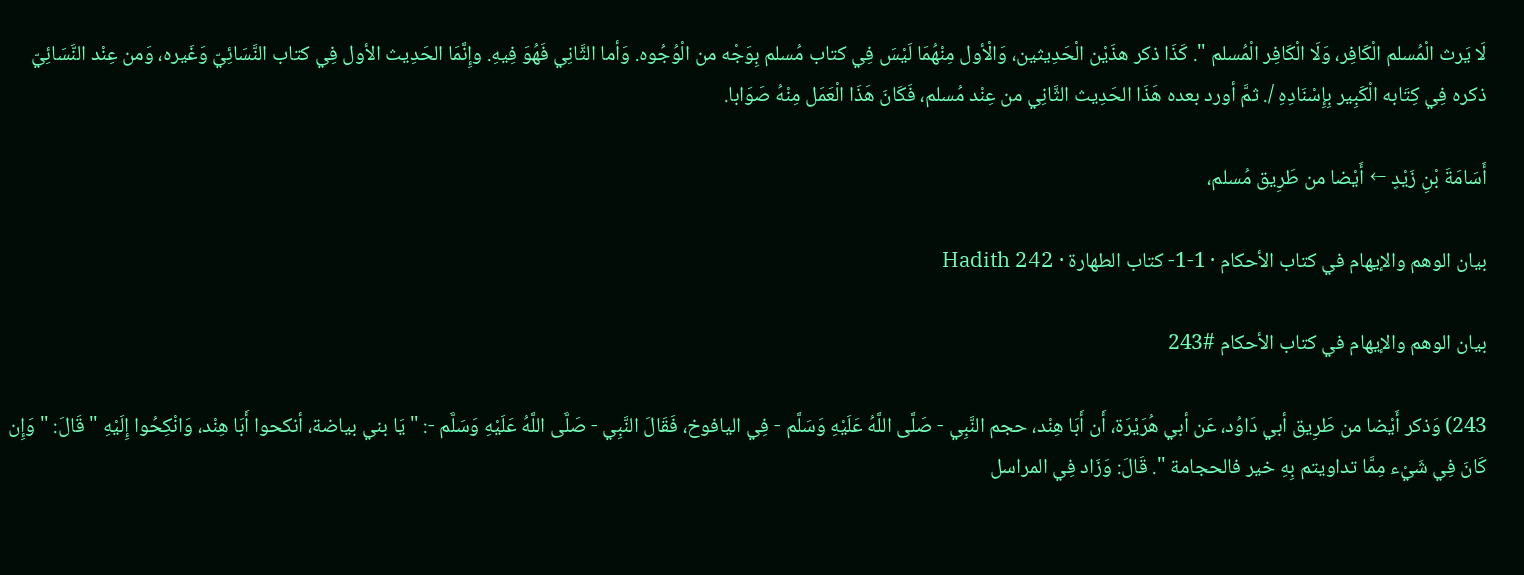لَا يَرث الْمُسلم الْكَافِر، وَلَا الْكَافِر الْمُسلم ". كَذَا ذكر هذَيْن الْحَدِيثين، وَالْأول مِنْهُمَا لَيْسَ فِي كتاب مُسلم بِوَجْه من الْوُجُوه. وَأما الثَّانِي فَهُوَ فِيهِ. وإِنَّمَا الحَدِيث الأول فِي كتاب النَّسَائِيّ وَغَيره، وَمن عِنْد النَّسَائِيّ ذكره فِي كِتَابه الْكَبِير بِإِسْنَادِهِ /. ثمَّ أورد بعده هَذَا الحَدِيث الثَّانِي من عِنْد مُسلم، فَكَانَ هَذَا الْعَمَل مِنْهُ صَوَابا.

أَسَامَةَ بْنِ زَيْدٍ ← أَيْضا من طَرِيق مُسلم،

بيان الوهم والإيهام في كتاب الأحكام · 1-1- كتاب الطهارة · Hadith 242

بيان الوهم والإيهام في كتاب الأحكام #243

243) وَذكر أَيْضا من طَرِيق أبي دَاوُد، عَن أبي هُرَيْرَة، أَن أَبَا هِنْد، حجم النَّبِي - صَلَّى اللَّهُ عَلَيْهِ وَسَلَّم - فِي اليافوخ، فَقَالَ النَّبِي - صَلَّى اللَّهُ عَلَيْهِ وَسَلَّم -: " يَا بني بياضة، أنكحوا أَبَا هِنْد، وَانْكِحُوا إِلَيْهِ " قَالَ: " وَإِن كَانَ فِي شَيْء مِمَّا تداويتم بِهِ خير فالحجامة ". قَالَ: وَزَاد فِي المراسل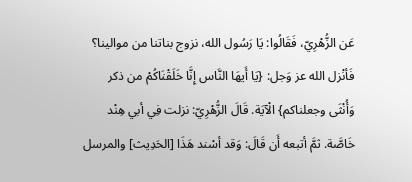عَن الزُّهْرِيّ، فَقَالُوا: يَا رَسُول الله، نزوج بناتنا من موالينا؟ فَأنْزل الله عز وَجل: {يَا أَيهَا النَّاس إِنَّا خَلَقْنَاكُمْ من ذكر وَأُنْثَى وجعلناكم} الْآيَة. قَالَ الزُّهْرِيّ: نزلت فِي أبي هِنْد خَاصَّة. ثمَّ أتبعه أَن قَالَ: وَقد أسْند هَذَا [الحَدِيث] والمرسل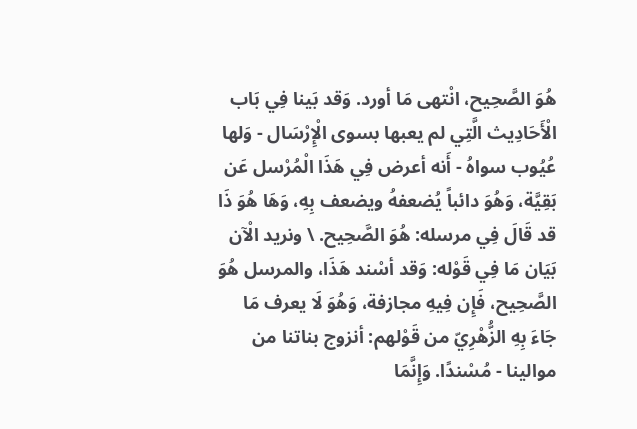هُوَ الصَّحِيح، انْتهى مَا أورد. وَقد بَينا فِي بَاب الْأَحَادِيث الَّتِي لم يعبها بسوى الْإِرْسَال - وَلها عُيُوب سواهُ - أَنه أعرض فِي هَذَا الْمُرْسل عَن بَقِيَّة، وَهُوَ دائباً يُضعفهُ ويضعف بِهِ، وَهَا هُوَ ذَا قد قَالَ فِي مرسله: هُوَ الصَّحِيح. \ ونريد الْآن بَيَان مَا فِي قَوْله: وَقد أسْند هَذَا، والمرسل هُوَ الصَّحِيح، فَإِن فِيهِ مجازفة، وَهُوَ لَا يعرف مَا جَاءَ بِهِ الزُّهْرِيّ من قَوْلهم: أنزوج بناتنا من موالينا - مُسْندًا. وَإِنَّمَا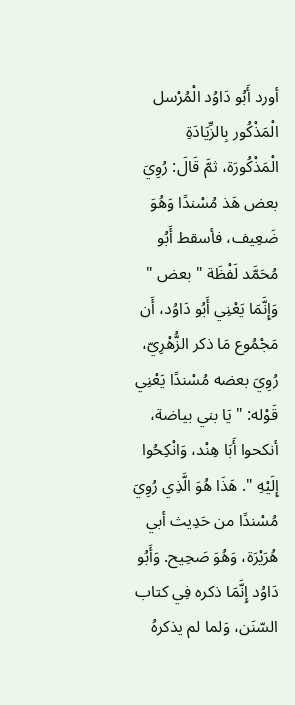أورد أَبُو دَاوُد الْمُرْسل الْمَذْكُور بِالزِّيَادَةِ الْمَذْكُورَة، ثمَّ قَالَ: رُوِيَ بعض هَذ مُسْندًا وَهُوَ ضَعِيف، فأسقط أَبُو مُحَمَّد لَفْظَة " بعض " وَإِنَّمَا يَعْنِي أَبُو دَاوُد، أَن مَجْمُوع مَا ذكر الزُّهْرِيّ، رُوِيَ بعضه مُسْندًا يَعْنِي قَوْله: " يَا بني بياضة، أنكحوا أَبَا هِنْد، وَانْكِحُوا إِلَيْهِ ". هَذَا هُوَ الَّذِي رُوِيَ مُسْندًا من حَدِيث أبي هُرَيْرَة، وَهُوَ صَحِيح. وَأَبُو دَاوُد إِنَّمَا ذكره فِي كتاب السّنَن، وَلما لم يذكرهُ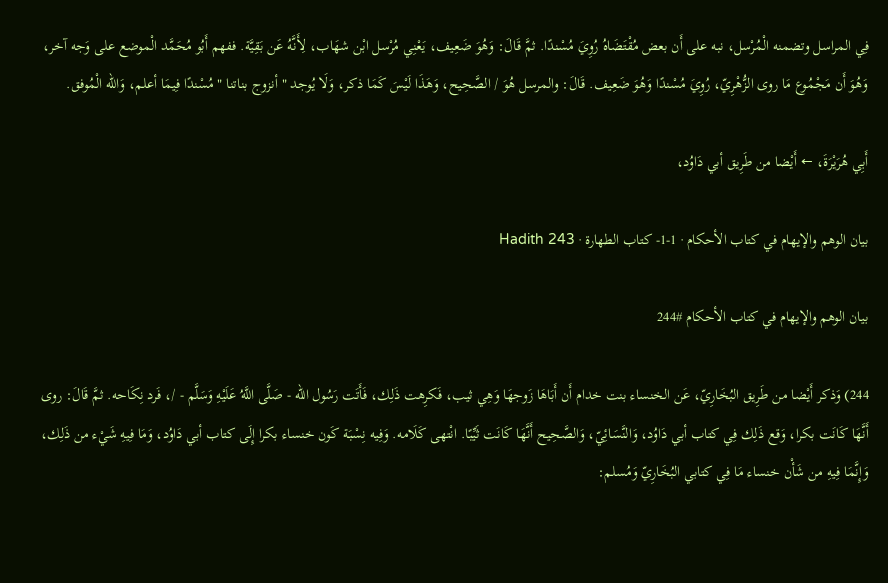فِي المراسل وتضمنه الْمُرْسل، نبه على أَن بعض مُقْتَضَاهُ رُوِيَ مُسْندًا. ثمَّ قَالَ: وَهُوَ ضَعِيف، يَعْنِي مُرْسل ابْن شهَاب، لِأَنَّهُ عَن بَقِيَّة. ففهم أَبُو مُحَمَّد الْموضع على وَجه آخر، وَهُوَ أَن مَجْمُوع مَا روى الزُّهْرِيّ، رُوِيَ مُسْندًا وَهُوَ ضَعِيف. قَالَ: والمرسل هُوَ / الصَّحِيح، وَهَذَا لَيْسَ كَمَا ذكر، وَلَا يُوجد " أنزوج بناتنا " مُسْندًا فِيمَا أعلم، وَالله الْمُوفق.

أَبِي هُرَيْرَةَ، ← أَيْضا من طَرِيق أبي دَاوُد،

بيان الوهم والإيهام في كتاب الأحكام · 1-1- كتاب الطهارة · Hadith 243

بيان الوهم والإيهام في كتاب الأحكام #244

244) وَذكر أَيْضا من طَرِيق البُخَارِيّ، عَن الخنساء بنت خدام أَن أَبَاهَا زَوجهَا وَهِي ثيب، فَكرِهت ذَلِك، فَأَتَت رَسُول الله - صَلَّى اللَّهُ عَلَيْهِ وَسَلَّم - /، فَرد نِكَاحه. ثمَّ قَالَ: روى أَنَّهَا كَانَت بكرا، وَقع ذَلِك فِي كتاب أبي دَاوُد، وَالنَّسَائِيّ، وَالصَّحِيح أَنَّهَا كَانَت ثَيِّبًا. انْتهى كَلَامه. وَفِيه نِسْبَة كَون خنساء بكرا إِلَى كتاب أبي دَاوُد، وَمَا فِيهِ شَيْء من ذَلِك، وَإِنَّمَا فِيهِ من شَأْن خنساء مَا فِي كتابي البُخَارِيّ وَمُسلم: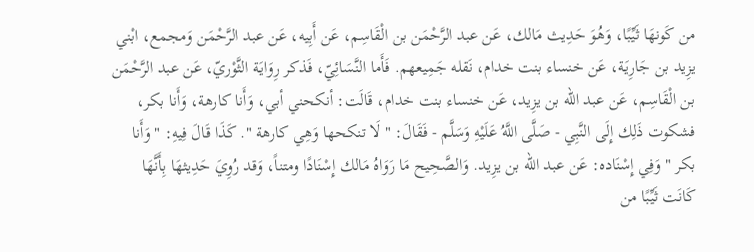من كَونهَا ثَيِّبًا، وَهُوَ حَدِيث مَالك، عَن عبد الرَّحْمَن بن الْقَاسِم، عَن أَبِيه، عَن عبد الرَّحْمَن وَمجمع، ابْني يزِيد بن جَارِيَة، عَن خنساء بنت خدام، نَقله جَمِيعهم. فَأَما النَّسَائِيّ، فَذكر رِوَايَة الثَّوْريّ، عَن عبد الرَّحْمَن بن الْقَاسِم، عَن عبد الله بن يزِيد، عَن خنساء بنت خدام، قَالَت: أنكحني أبي، وَأَنا كارهة، وَأَنا بكر، فشكوت ذَلِك إِلَى النَّبِي - صَلَّى اللَّهُ عَلَيْهِ وَسَلَّم - فَقَالَ: " لَا تنكحها وَهِي كارهة ". كَذَا قَالَ فِيهِ: " وَأَنا بكر " وَفِي إِسْنَاده: عَن عبد الله بن يزِيد. وَالصَّحِيح مَا رَوَاهُ مَالك إِسْنَادًا ومتناً، وَقد رُوِيَ حَدِيثهَا بِأَنَّهَا كَانَت ثَيِّبًا من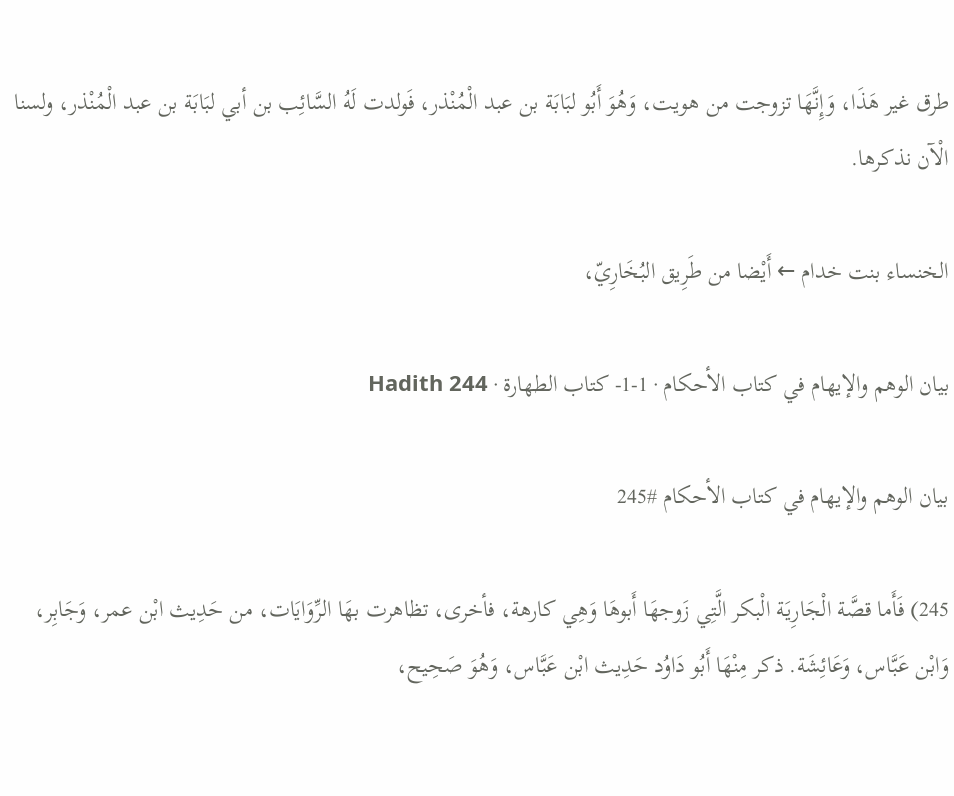طرق غير هَذَا، وَإِنَّهَا تزوجت من هويت، وَهُوَ أَبُو لبَابَة بن عبد الْمُنْذر، فَولدت لَهُ السَّائِب بن أبي لبَابَة بن عبد الْمُنْذر، ولسنا الْآن نذكرها.

الخنساء بنت خدام ← أَيْضا من طَرِيق البُخَارِيّ،

بيان الوهم والإيهام في كتاب الأحكام · 1-1- كتاب الطهارة · Hadith 244

بيان الوهم والإيهام في كتاب الأحكام #245

245) فَأَما قصَّة الْجَارِيَة الْبكر الَّتِي زَوجهَا أَبوهَا وَهِي كارهة، فأخرى، تظاهرت بهَا الرِّوَايَات، من حَدِيث ابْن عمر، وَجَابِر، وَابْن عَبَّاس، وَعَائِشَة. ذكر مِنْهَا أَبُو دَاوُد حَدِيث ابْن عَبَّاس، وَهُوَ صَحِيح،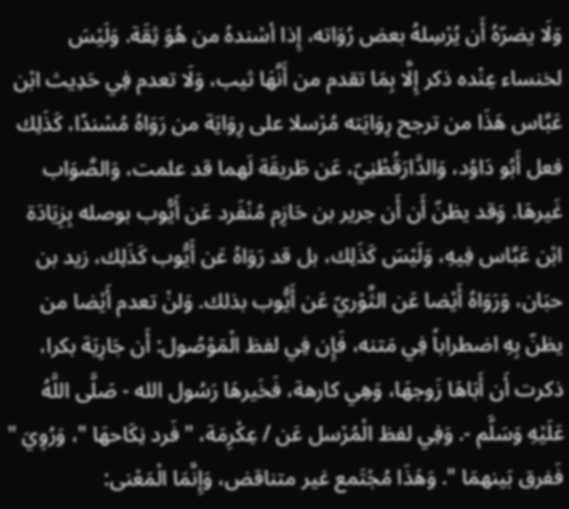وَلَا يضرّهُ أَن يُرْسِلهُ بعض رُوَاته، إِذا أسْندهُ من هُوَ ثِقَة. وَلَيْسَ لخنساء عِنْده ذكر إِلَّا بِمَا تقدم من أَنَّهَا ثيب، وَلَا تعدم فِي حَدِيث ابْن عَبَّاس هَذَا من ترجح رِوَايَته مُرْسلا على رِوَايَة من رَوَاهُ مُسْندًا، كَذَلِك فعل أَبُو دَاوُد، وَالدَّارَقُطْنِيّ، عَن طَريقَة لَهما قد علمت، وَالصَّوَاب غَيرهَا. وَقد يظنّ أَن أَن جرير بن حَازِم مُنْفَرد عَن أَيُّوب بوصله بِزِيَادَة ابْن عَبَّاس فِيهِ، وَلَيْسَ كَذَلِك، بل قد رَوَاهُ عَن أَيُّوب كَذَلِك، زيد بن حبَان، وَرَوَاهُ أَيْضا عَن الثَّوْريّ عَن أَيُّوب بذلك. وَلنْ تعدم أَيْضا من يظنّ بِهِ اضطراباً فِي مَتنه، فَإِن فِي لفظ الْمَوْصُول: أَن جَارِيَة بكرا، ذكرت أَن أَبَاهَا زَوجهَا، وَهِي كارهة، فَخَيرهَا رَسُول الله - صَلَّى اللَّهُ عَلَيْهِ وَسَلَّم -. وَفِي لفظ الْمُرْسل عَن / عِكْرِمَة، " فَرد نِكَاحهَا "، وَرُوِيَ " فَفرق بَينهمَا ". وَهَذَا مُجْتَمع غير متناقض، وَإِنَّمَا الْمَعْنى: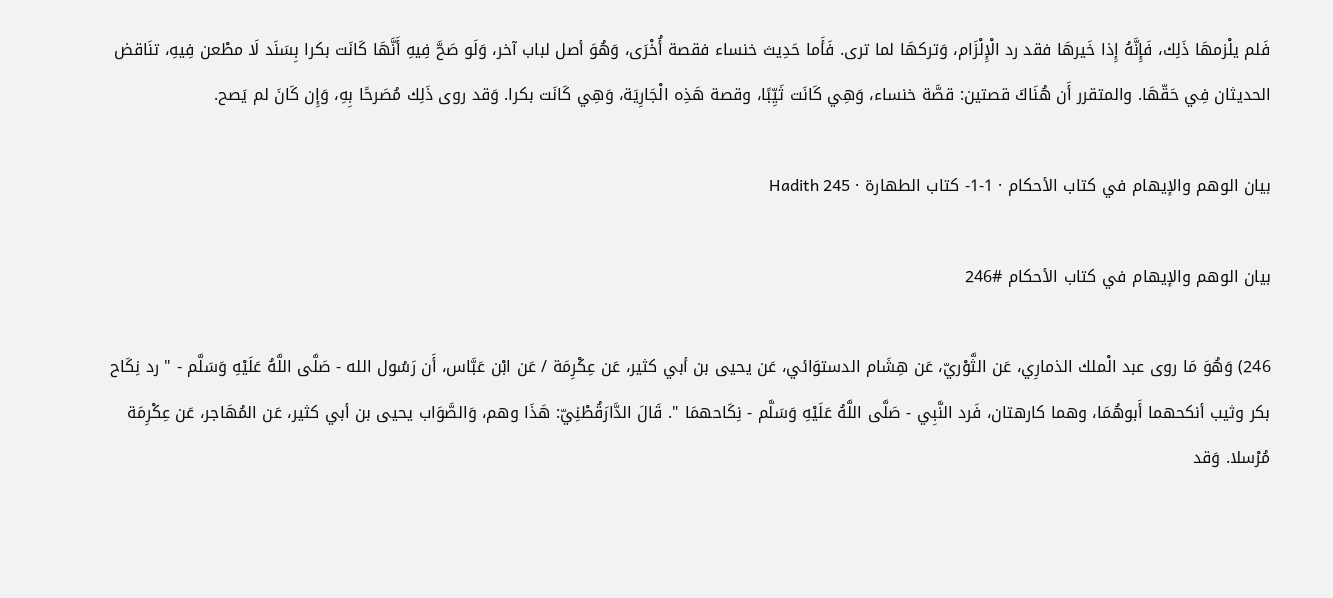فَلم يلْزمهَا ذَلِك، فَإِنَّهُ إِذا خَيرهَا فقد رد الْإِلْزَام، وَتركهَا لما ترى. فَأَما حَدِيث خنساء فقصة أُخْرَى، وَهُوَ أصل لباب آخر، وَلَو صَحَّ فِيهِ أَنَّهَا كَانَت بكرا بِسَنَد لَا مطْعن فِيهِ، تنَاقض الحديثان فِي حَقّهَا. والمتقرر أَن هُنَاكَ قصتين: قصَّة خنساء، وَهِي كَانَت ثَيِّبًا، وقصة هَذِه الْجَارِيَة، وَهِي كَانَت بكرا. وَقد روى ذَلِك مُصَرحًا بِهِ، وَإِن كَانَ لم يَصح.

بيان الوهم والإيهام في كتاب الأحكام · 1-1- كتاب الطهارة · Hadith 245

بيان الوهم والإيهام في كتاب الأحكام #246

246) وَهُوَ مَا روى عبد الْملك الذمارِي، عَن الثَّوْريّ، عَن هِشَام الدستوَائي، عَن يحيى بن أبي كثير، عَن عِكْرِمَة / عَن ابْن عَبَّاس، أَن رَسُول الله - صَلَّى اللَّهُ عَلَيْهِ وَسَلَّم - " رد نِكَاح بكر وثيب أنكحهما أَبوهُمَا، وهما كارهتان، فَرد النَّبِي - صَلَّى اللَّهُ عَلَيْهِ وَسَلَّم - نِكَاحهمَا ". قَالَ الدَّارَقُطْنِيّ: هَذَا وهم، وَالصَّوَاب يحيى بن أبي كثير، عَن المُهَاجر، عَن عِكْرِمَة مُرْسلا. وَقد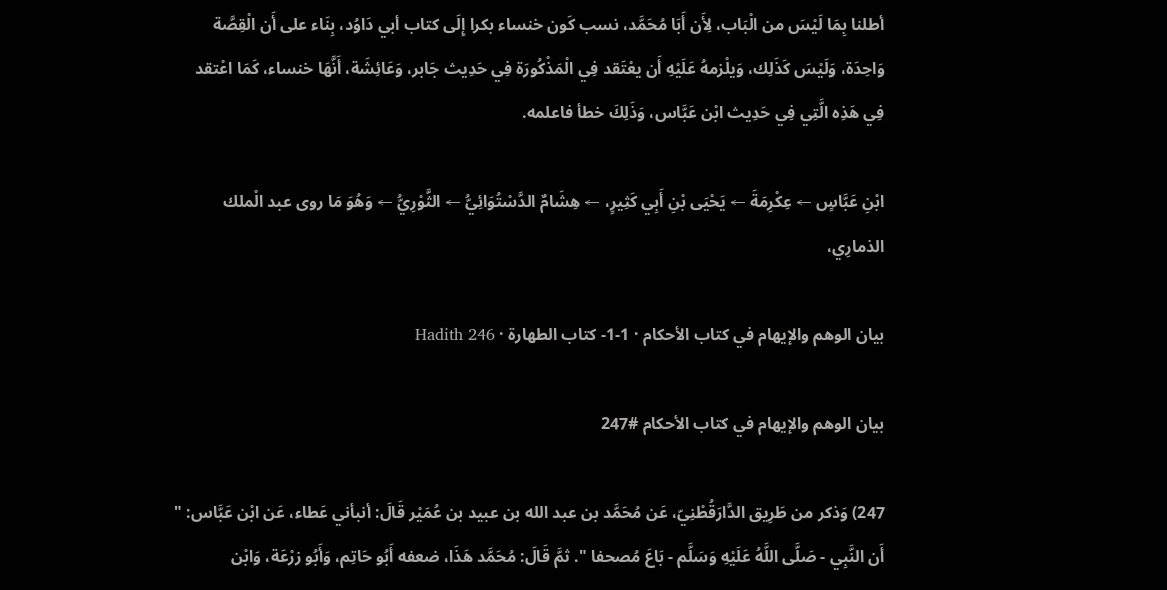أطلنا بِمَا لَيْسَ من الْبَاب، لِأَن أَبَا مُحَمَّد، نسب كَون خنساء بكرا إِلَى كتاب أبي دَاوُد، بِنَاء على أَن الْقِصَّة وَاحِدَة، وَلَيْسَ كَذَلِك، وَيلْزمهُ عَلَيْهِ أَن يعْتَقد فِي الْمَذْكُورَة فِي حَدِيث جَابر، وَعَائِشَة، أَنَّهَا خنساء، كَمَا اعْتقد فِي هَذِه الَّتِي فِي حَدِيث ابْن عَبَّاس، وَذَلِكَ خطأ فاعلمه.

ابْنِ عَبَّاسٍ ← عِكْرِمَةَ ← يَحْيَى بْنِ أَبِي كَثِيرٍ، ← هِشَامٌ الدَّسْتُوَائِيُّ ← الثَّوْرِيُّ ← وَهُوَ مَا روى عبد الْملك الذمارِي،

بيان الوهم والإيهام في كتاب الأحكام · 1-1- كتاب الطهارة · Hadith 246

بيان الوهم والإيهام في كتاب الأحكام #247

247) وَذكر من طَرِيق الدَّارَقُطْنِيّ، عَن مُحَمَّد بن عبد الله بن عبيد بن عُمَيْر قَالَ: أنبأني عَطاء، عَن ابْن عَبَّاس: " أَن النَّبِي - صَلَّى اللَّهُ عَلَيْهِ وَسَلَّم - بَاعَ مُصحفا ". ثمَّ قَالَ: مُحَمَّد هَذَا، ضعفه أَبُو حَاتِم، وَأَبُو زرْعَة، وَابْن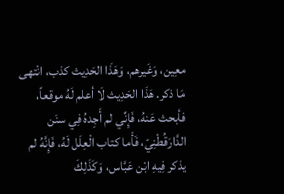معِين، وَغَيرهم، وَهَذَا الحَدِيث كذب، انْتهى مَا ذكر. هَذَا الحَدِيث لَا أعلم لَهُ موقعاً، فأبحث عَنهُ، فَإِنِّي لم أَجِدهُ فِي سنَن الدَّارَقُطْنِيّ، فَأَما كتاب الْعِلَل لَهُ، فَإِنَّهُ لم يذكر فِيهِ ابْن عَبَّاس، وَكَذَلِكَ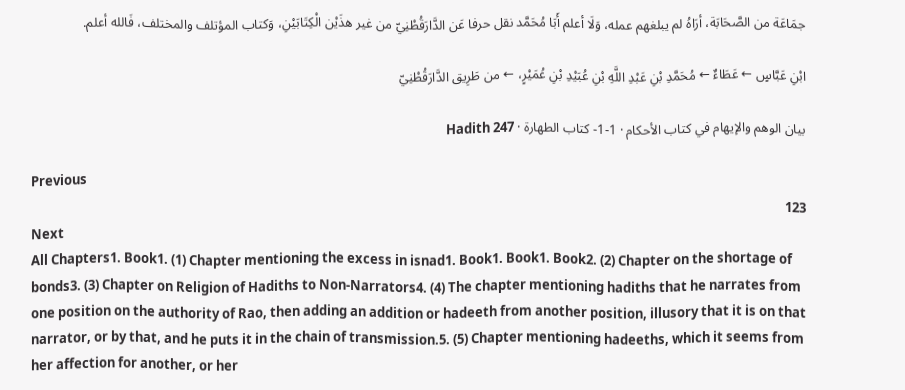جمَاعَة من الصَّحَابَة، أرَاهُ لم يبلغهم عمله، وَلَا أعلم أَبَا مُحَمَّد نقل حرفا عَن الدَّارَقُطْنِيّ من غير هذَيْن الْكِتَابَيْنِ، وَكتاب المؤتلف والمختلف، فَالله أعلم.

ابْنِ عَبَّاسٍ ← عَطَاءٌ ← مُحَمَّدِ بْنِ عَبْدِ اللَّهِ بْنِ عُبَيْدِ بْنِ عُمَيْرٍ، ← من طَرِيق الدَّارَقُطْنِيّ

بيان الوهم والإيهام في كتاب الأحكام · 1-1- كتاب الطهارة · Hadith 247

Previous
123
Next
All Chapters1. Book1. (1) Chapter mentioning the excess in isnad1. Book1. Book1. Book2. (2) Chapter on the shortage of bonds3. (3) Chapter on Religion of Hadiths to Non-Narrators4. (4) The chapter mentioning hadiths that he narrates from one position on the authority of Rao, then adding an addition or hadeeth from another position, illusory that it is on that narrator, or by that, and he puts it in the chain of transmission.5. (5) Chapter mentioning hadeeths, which it seems from her affection for another, or her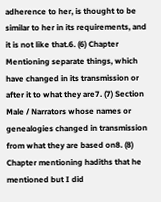adherence to her, is thought to be similar to her in its requirements, and it is not like that.6. (6) Chapter Mentioning separate things, which have changed in its transmission or after it to what they are7. (7) Section Male / Narrators whose names or genealogies changed in transmission from what they are based on8. (8) Chapter mentioning hadiths that he mentioned but I did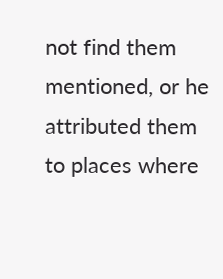not find them mentioned, or he attributed them to places where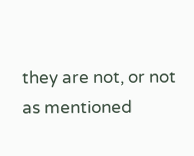they are not, or not as mentioned